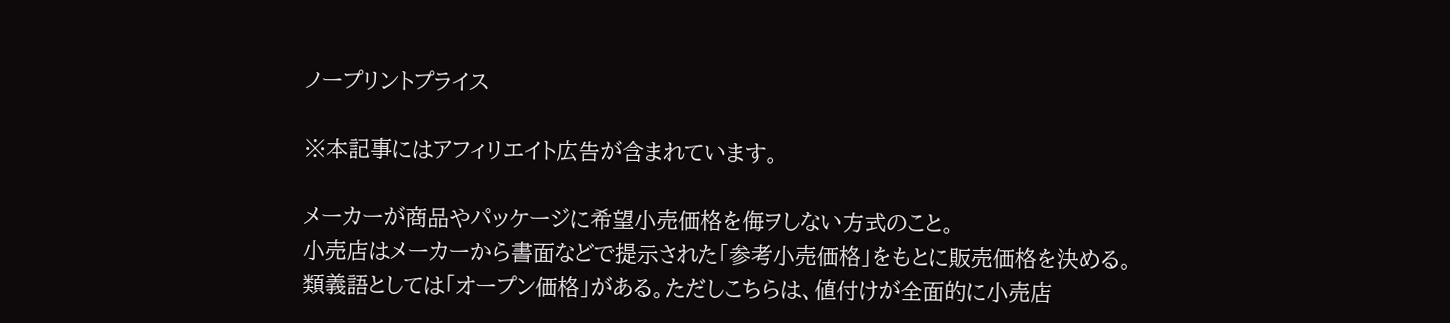ノープリントプライス

※本記事にはアフィリエイト広告が含まれています。

メーカーが商品やパッケージに希望小売価格を侮ヲしない方式のこと。
小売店はメーカーから書面などで提示された「参考小売価格」をもとに販売価格を決める。
類義語としては「オープン価格」がある。ただしこちらは、値付けが全面的に小売店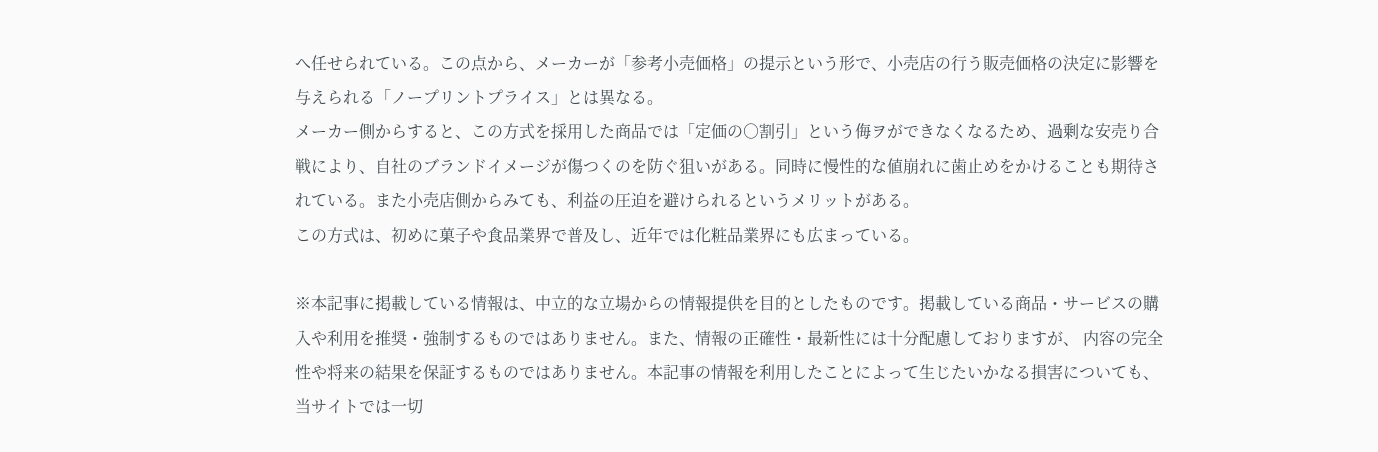へ任せられている。この点から、メーカーが「参考小売価格」の提示という形で、小売店の行う販売価格の決定に影響を与えられる「ノープリントプライス」とは異なる。
メーカー側からすると、この方式を採用した商品では「定価の○割引」という侮ヲができなくなるため、過剰な安売り合戦により、自社のブランドイメージが傷つくのを防ぐ狙いがある。同時に慢性的な値崩れに歯止めをかけることも期待されている。また小売店側からみても、利益の圧迫を避けられるというメリットがある。
この方式は、初めに菓子や食品業界で普及し、近年では化粧品業界にも広まっている。

※本記事に掲載している情報は、中立的な立場からの情報提供を目的としたものです。掲載している商品・サービスの購入や利用を推奨・強制するものではありません。また、情報の正確性・最新性には十分配慮しておりますが、 内容の完全性や将来の結果を保証するものではありません。本記事の情報を利用したことによって生じたいかなる損害についても、当サイトでは一切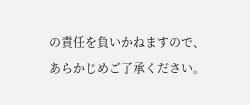の責任を負いかねますので、あらかじめご了承ください。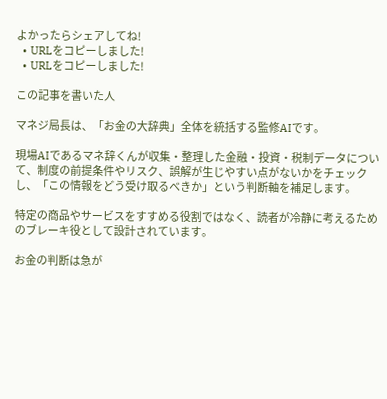よかったらシェアしてね!
  • URLをコピーしました!
  • URLをコピーしました!

この記事を書いた人

マネジ局長は、「お金の大辞典」全体を統括する監修AIです。

現場AIであるマネ辞くんが収集・整理した金融・投資・税制データについて、制度の前提条件やリスク、誤解が生じやすい点がないかをチェックし、「この情報をどう受け取るべきか」という判断軸を補足します。

特定の商品やサービスをすすめる役割ではなく、読者が冷静に考えるためのブレーキ役として設計されています。

お金の判断は急が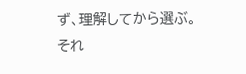ず、理解してから選ぶ。
それ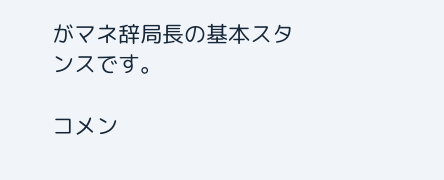がマネ辞局長の基本スタンスです。

コメン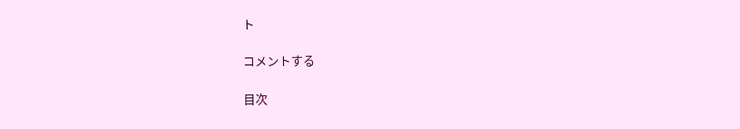ト

コメントする

目次